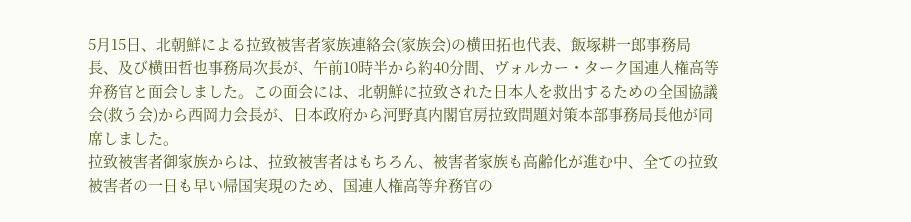5月15日、北朝鮮による拉致被害者家族連絡会(家族会)の横田拓也代表、飯塚耕一郎事務局長、及び横田哲也事務局次長が、午前10時半から約40分間、ヴォルカー・ターク国連人権高等弁務官と面会しました。この面会には、北朝鮮に拉致された日本人を救出するための全国協議会(救う会)から西岡力会長が、日本政府から河野真内閣官房拉致問題対策本部事務局長他が同席しました。
拉致被害者御家族からは、拉致被害者はもちろん、被害者家族も高齢化が進む中、全ての拉致被害者の一日も早い帰国実現のため、国連人権高等弁務官の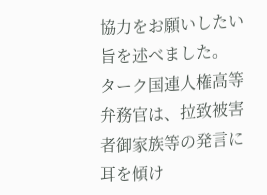協力をお願いしたい旨を述べました。
ターク国連人権高等弁務官は、拉致被害者御家族等の発言に耳を傾け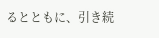るとともに、引き続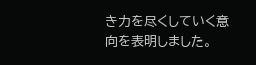き力を尽くしていく意向を表明しました。